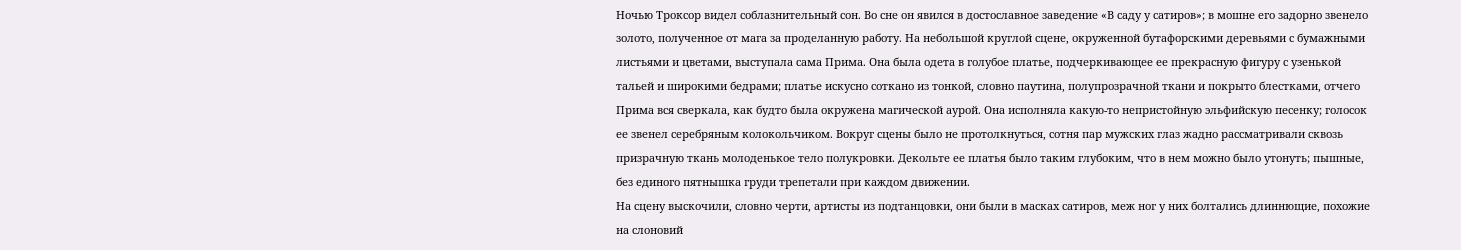Ночью Троксор видел соблазнительный сон. Во сне он явился в достославное заведение «В саду у сатиров»; в мошне его задорно звенело золото, полученное от мага за проделанную работу. На небольшой круглой сцене, окруженной бутафорскими деревьями с бумажными листьями и цветами, выступала сама Прима. Она была одета в голубое платье, подчеркивающее ее прекрасную фигуру с узенькой тальей и широкими бедрами; платье искусно соткано из тонкой, словно паутина, полупрозрачной ткани и покрыто блестками, отчего Прима вся сверкала, как будто была окружена магической аурой. Она исполняла какую-то непристойную эльфийскую песенку; голосок ее звенел серебряным колокольчиком. Вокруг сцены было не протолкнуться, сотня пар мужских глаз жадно рассматривали сквозь призрачную ткань молоденькое тело полукровки. Декольте ее платья было таким глубоким, что в нем можно было утонуть; пышные, без единого пятнышка груди трепетали при каждом движении.
На сцену выскочили, словно черти, артисты из подтанцовки, они были в масках сатиров, меж ног у них болтались длиннющие, похожие на слоновий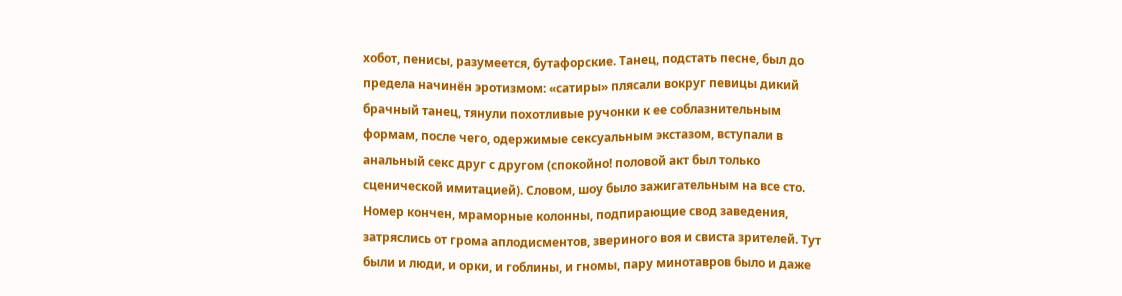хобот, пенисы, разумеется, бутафорские. Танец, подстать песне, был до предела начинён эротизмом: «сатиры» плясали вокруг певицы дикий брачный танец, тянули похотливые ручонки к ее соблазнительным формам, после чего, одержимые сексуальным экстазом, вступали в анальный секс друг с другом (спокойно! половой акт был только сценической имитацией). Словом, шоу было зажигательным на все сто.
Номер кончен, мраморные колонны, подпирающие свод заведения, затряслись от грома аплодисментов, звериного воя и свиста зрителей. Тут были и люди, и орки, и гоблины, и гномы, пару минотавров было и даже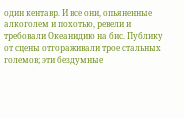один кентавр. И все они, опьяненные алкоголем и похотью, ревели и требовали Океанидию на бис. Публику от сцены отгораживали трое стальных големов; эти бездумные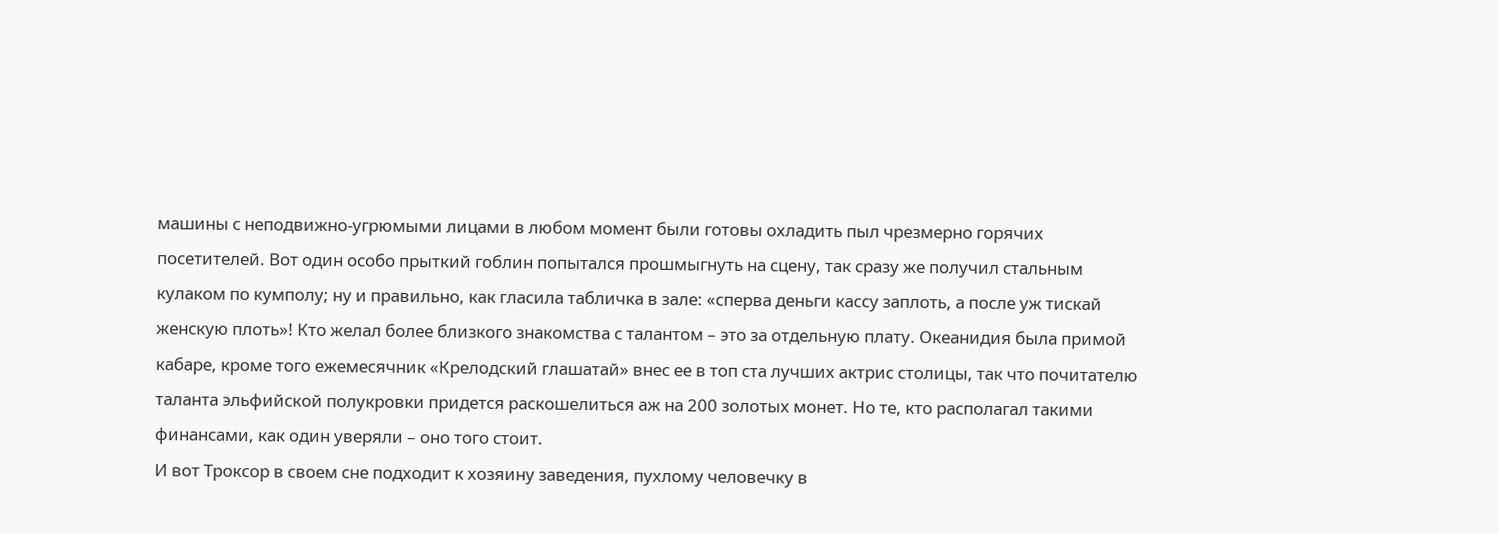машины с неподвижно-угрюмыми лицами в любом момент были готовы охладить пыл чрезмерно горячих посетителей. Вот один особо прыткий гоблин попытался прошмыгнуть на сцену, так сразу же получил стальным кулаком по кумполу; ну и правильно, как гласила табличка в зале: «сперва деньги кассу заплоть, а после уж тискай женскую плоть»! Кто желал более близкого знакомства с талантом – это за отдельную плату. Океанидия была примой кабаре, кроме того ежемесячник «Крелодский глашатай» внес ее в топ ста лучших актрис столицы, так что почитателю таланта эльфийской полукровки придется раскошелиться аж на 200 золотых монет. Но те, кто располагал такими финансами, как один уверяли – оно того стоит.
И вот Троксор в своем сне подходит к хозяину заведения, пухлому человечку в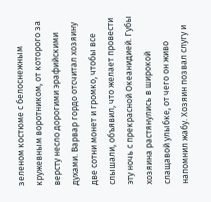зеленом костюме с белоснежным кружевным воротником, от которого за версту несло дорогими эрафийскими духами. Варвар гордо отсчитал хозяину две сотни монет и громко, чтобы все слышали, объявил, что желает провести эту ночь с прекрасной Океанидией. Губы хозяина растянулись в широкой слащавой улыбке, от чего он живо напомнил жабу. Хозяин позвал слугу и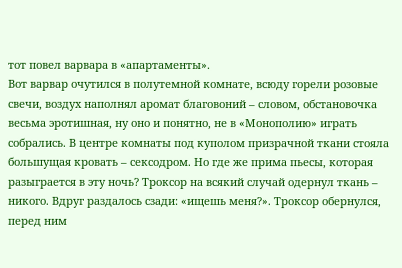тот повел варвара в «апартаменты».
Вот варвар очутился в полутемной комнате, всюду горели розовые свечи, воздух наполнял аромат благовоний – словом, обстановочка весьма эротишная, ну оно и понятно, не в «Монополию» играть собрались. В центре комнаты под куполом призрачной ткани стояла большущая кровать – сексодром. Но где же прима пьесы, которая разыграется в эту ночь? Троксор на всякий случай одернул ткань – никого. Вдруг раздалось сзади: «ищешь меня?». Троксор обернулся, перед ним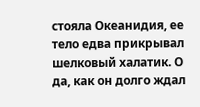стояла Океанидия, ее тело едва прикрывал шелковый халатик. О да, как он долго ждал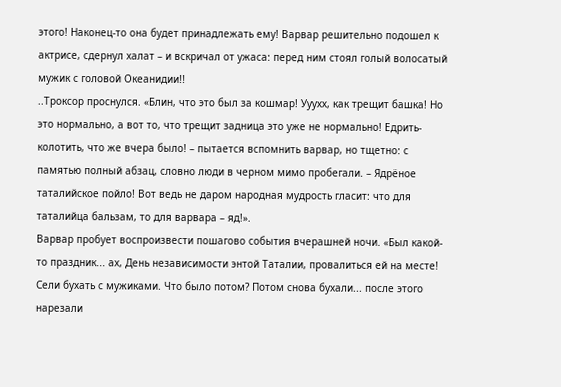этого! Наконец-то она будет принадлежать ему! Варвар решительно подошел к актрисе, сдернул халат – и вскричал от ужаса: перед ним стоял голый волосатый мужик с головой Океанидии!!
..Троксор проснулся. «Блин, что это был за кошмар! Ууухх, как трещит башка! Но это нормально, а вот то, что трещит задница это уже не нормально! Едрить-колотить, что же вчера было! – пытается вспомнить варвар, но тщетно: с памятью полный абзац, словно люди в черном мимо пробегали. – Ядрёное таталийское пойло! Вот ведь не даром народная мудрость гласит: что для таталийца бальзам, то для варвара – яд!».
Варвар пробует воспроизвести пошагово события вчерашней ночи. «Был какой-то праздник... ах, День независимости энтой Таталии, провалиться ей на месте! Сели бухать с мужиками. Что было потом? Потом снова бухали... после этого нарезали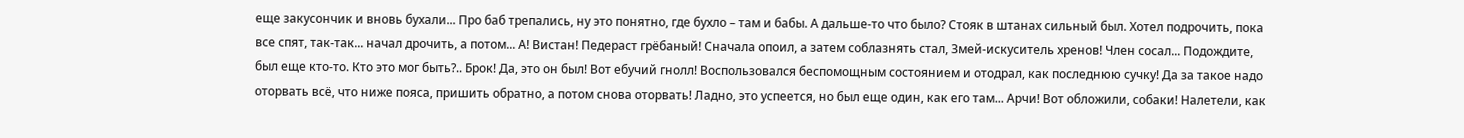еще закусончик и вновь бухали... Про баб трепались, ну это понятно, где бухло – там и бабы. А дальше-то что было? Стояк в штанах сильный был. Хотел подрочить, пока все спят, так-так... начал дрочить, а потом... А! Вистан! Педераст грёбаный! Сначала опоил, а затем соблазнять стал, Змей-искуситель хренов! Член сосал... Подождите, был еще кто-то. Кто это мог быть?.. Брок! Да, это он был! Вот ебучий гнолл! Воспользовался беспомощным состоянием и отодрал, как последнюю сучку! Да за такое надо оторвать всё, что ниже пояса, пришить обратно, а потом снова оторвать! Ладно, это успеется, но был еще один, как его там... Арчи! Вот обложили, собаки! Налетели, как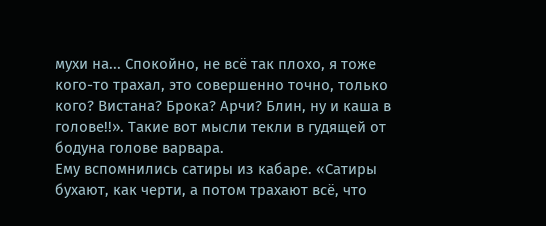мухи на... Спокойно, не всё так плохо, я тоже кого-то трахал, это совершенно точно, только кого? Вистана? Брока? Арчи? Блин, ну и каша в голове!!». Такие вот мысли текли в гудящей от бодуна голове варвара.
Ему вспомнились сатиры из кабаре. «Сатиры бухают, как черти, а потом трахают всё, что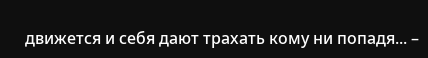движется и себя дают трахать кому ни попадя... –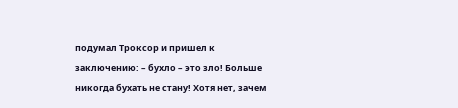подумал Троксор и пришел к заключению: – бухло – это зло! Больше никогда бухать не стану! Хотя нет, зачем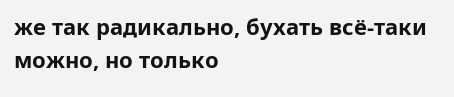же так радикально, бухать всё-таки можно, но только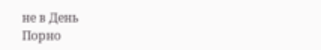не в День
Порно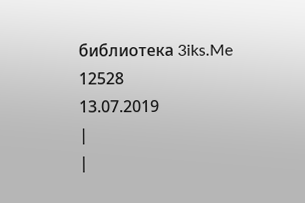библиотека 3iks.Me
12528
13.07.2019
|
|